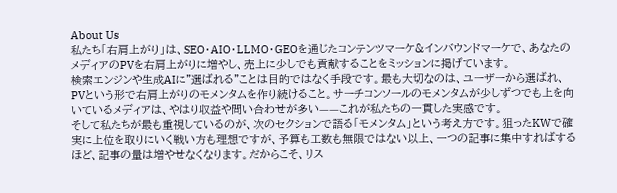About Us
私たち「右肩上がり」は、SEO・AIO・LLMO・GEOを通じたコンテンツマーケ&インバウンドマーケで、あなたのメディアのPVを右肩上がりに増やし、売上に少しでも貢献することをミッションに掲げています。
検索エンジンや生成AIに"選ばれる"ことは目的ではなく手段です。最も大切なのは、ユーザーから選ばれ、PVという形で右肩上がりのモメンタムを作り続けること。サーチコンソールのモメンタムが少しずつでも上を向いているメディアは、やはり収益や問い合わせが多い——これが私たちの一貫した実感です。
そして私たちが最も重視しているのが、次のセクションで語る「モメンタム」という考え方です。狙ったKWで確実に上位を取りにいく戦い方も理想ですが、予算も工数も無限ではない以上、一つの記事に集中すればするほど、記事の量は増やせなくなります。だからこそ、リス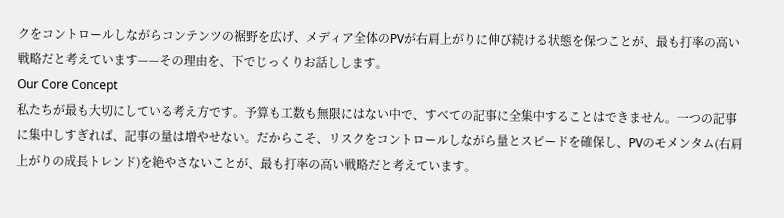クをコントロールしながらコンテンツの裾野を広げ、メディア全体のPVが右肩上がりに伸び続ける状態を保つことが、最も打率の高い戦略だと考えています——その理由を、下でじっくりお話しします。
Our Core Concept
私たちが最も大切にしている考え方です。予算も工数も無限にはない中で、すべての記事に全集中することはできません。一つの記事に集中しすぎれば、記事の量は増やせない。だからこそ、リスクをコントロールしながら量とスピードを確保し、PVのモメンタム(右肩上がりの成長トレンド)を絶やさないことが、最も打率の高い戦略だと考えています。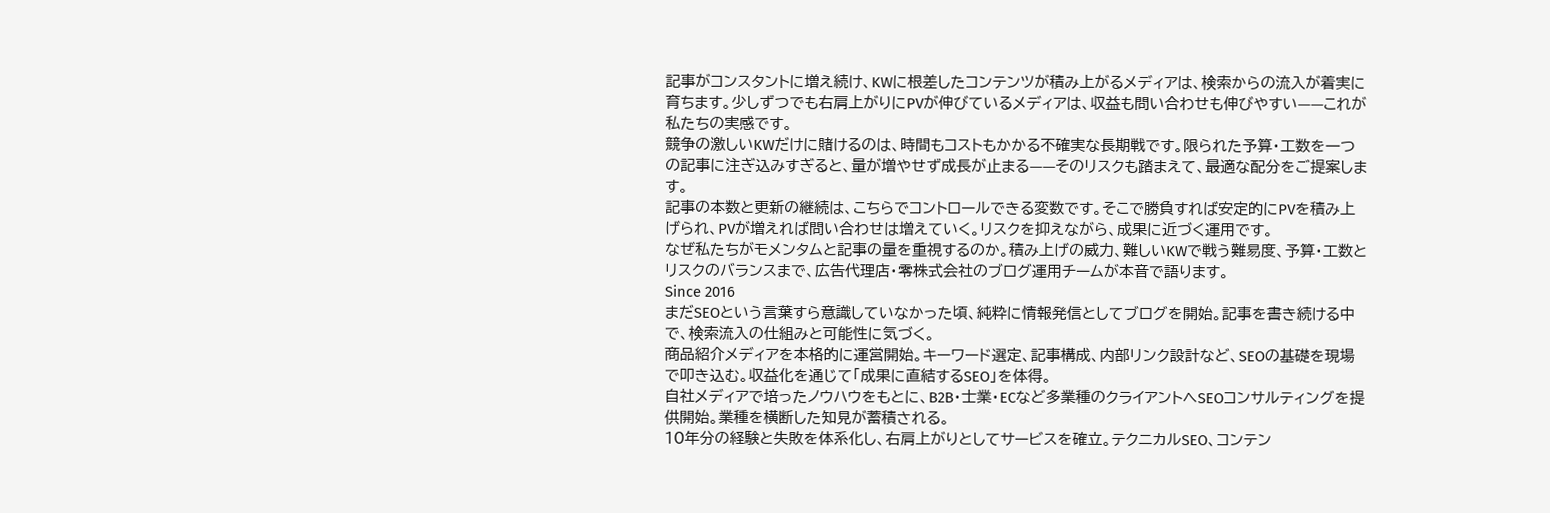記事がコンスタントに増え続け、KWに根差したコンテンツが積み上がるメディアは、検索からの流入が着実に育ちます。少しずつでも右肩上がりにPVが伸びているメディアは、収益も問い合わせも伸びやすい——これが私たちの実感です。
競争の激しいKWだけに賭けるのは、時間もコストもかかる不確実な長期戦です。限られた予算・工数を一つの記事に注ぎ込みすぎると、量が増やせず成長が止まる——そのリスクも踏まえて、最適な配分をご提案します。
記事の本数と更新の継続は、こちらでコントロールできる変数です。そこで勝負すれば安定的にPVを積み上げられ、PVが増えれば問い合わせは増えていく。リスクを抑えながら、成果に近づく運用です。
なぜ私たちがモメンタムと記事の量を重視するのか。積み上げの威力、難しいKWで戦う難易度、予算・工数とリスクのバランスまで、広告代理店・零株式会社のブログ運用チームが本音で語ります。
Since 2016
まだSEOという言葉すら意識していなかった頃、純粋に情報発信としてブログを開始。記事を書き続ける中で、検索流入の仕組みと可能性に気づく。
商品紹介メディアを本格的に運営開始。キーワード選定、記事構成、内部リンク設計など、SEOの基礎を現場で叩き込む。収益化を通じて「成果に直結するSEO」を体得。
自社メディアで培ったノウハウをもとに、B2B・士業・ECなど多業種のクライアントへSEOコンサルティングを提供開始。業種を横断した知見が蓄積される。
10年分の経験と失敗を体系化し、右肩上がりとしてサービスを確立。テクニカルSEO、コンテン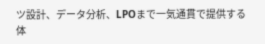ツ設計、データ分析、LPOまで一気通貫で提供する体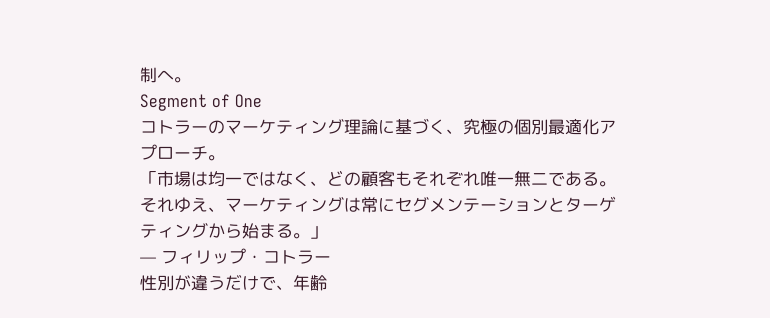制へ。
Segment of One
コトラーのマーケティング理論に基づく、究極の個別最適化アプローチ。
「市場は均一ではなく、どの顧客もそれぞれ唯一無二である。それゆえ、マーケティングは常にセグメンテーションとターゲティングから始まる。」
— フィリップ・コトラー
性別が違うだけで、年齢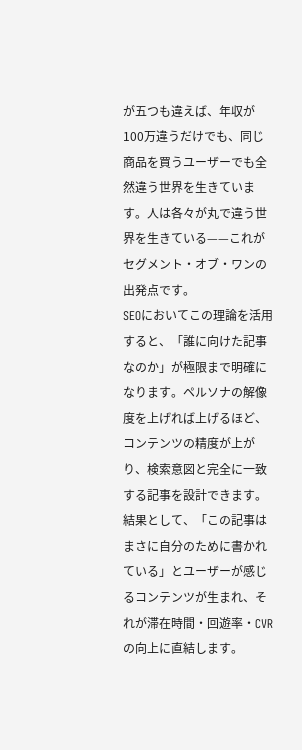が五つも違えば、年収が100万違うだけでも、同じ商品を買うユーザーでも全然違う世界を生きています。人は各々が丸で違う世界を生きている——これがセグメント・オブ・ワンの出発点です。
SEOにおいてこの理論を活用すると、「誰に向けた記事なのか」が極限まで明確になります。ペルソナの解像度を上げれば上げるほど、コンテンツの精度が上がり、検索意図と完全に一致する記事を設計できます。
結果として、「この記事はまさに自分のために書かれている」とユーザーが感じるコンテンツが生まれ、それが滞在時間・回遊率・CVRの向上に直結します。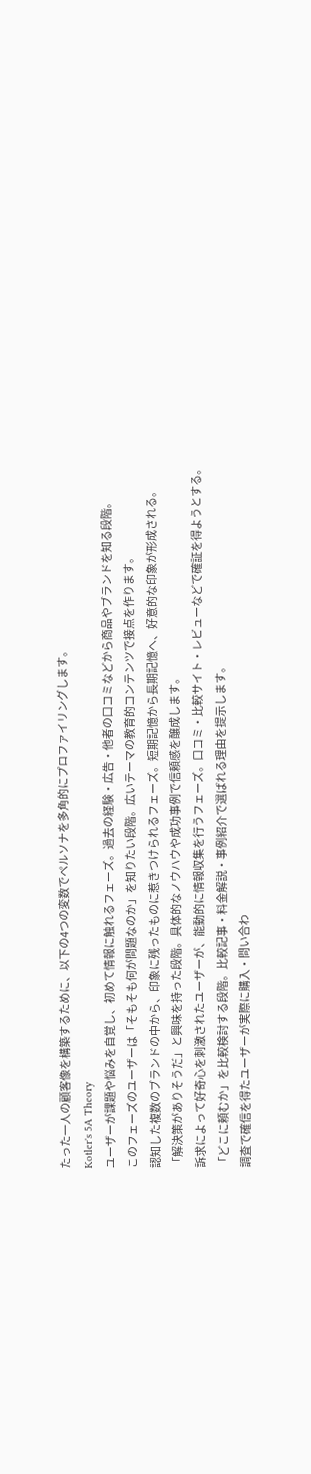たった一人の顧客像を構築するために、以下の4つの変数でペルソナを多角的にプロファイリングします。
Kotler's 5A Theory
ユーザーが課題や悩みを自覚し、初めて情報に触れるフェーズ。過去の経験・広告・他者の口コミなどから商品やブランドを知る段階。
このフェーズのユーザーは「そもそも何が問題なのか」を知りたい段階。広いテーマの教育的コンテンツで接点を作ります。
認知した複数のブランドの中から、印象に残ったものに惹きつけられるフェーズ。短期記憶から長期記憶へ、好意的な印象が形成される。
「解決策がありそうだ」と興味を持った段階。具体的なノウハウや成功事例で信頼感を醸成します。
訴求によって好奇心を刺激されたユーザーが、能動的に情報収集を行うフェーズ。口コミ・比較サイト・レビューなどで確証を得ようとする。
「どこに頼むか」を比較検討する段階。比較記事・料金解説・事例紹介で選ばれる理由を提示します。
調査で確信を得たユーザーが実際に購入・問い合わ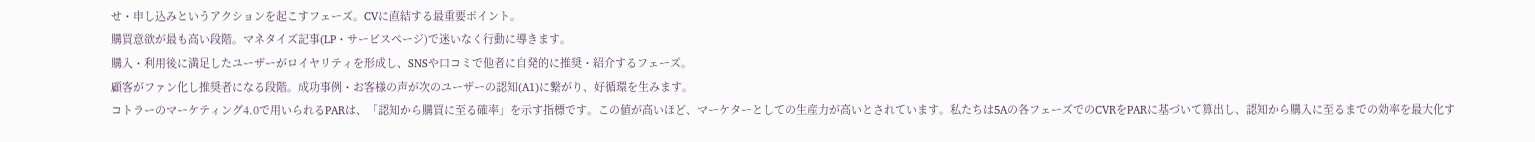せ・申し込みというアクションを起こすフェーズ。CVに直結する最重要ポイント。
購買意欲が最も高い段階。マネタイズ記事(LP・サービスページ)で迷いなく行動に導きます。
購入・利用後に満足したユーザーがロイヤリティを形成し、SNSや口コミで他者に自発的に推奨・紹介するフェーズ。
顧客がファン化し推奨者になる段階。成功事例・お客様の声が次のユーザーの認知(A1)に繋がり、好循環を生みます。
コトラーのマーケティング4.0で用いられるPARは、「認知から購買に至る確率」を示す指標です。この値が高いほど、マーケターとしての生産力が高いとされています。私たちは5Aの各フェーズでのCVRをPARに基づいて算出し、認知から購入に至るまでの効率を最大化す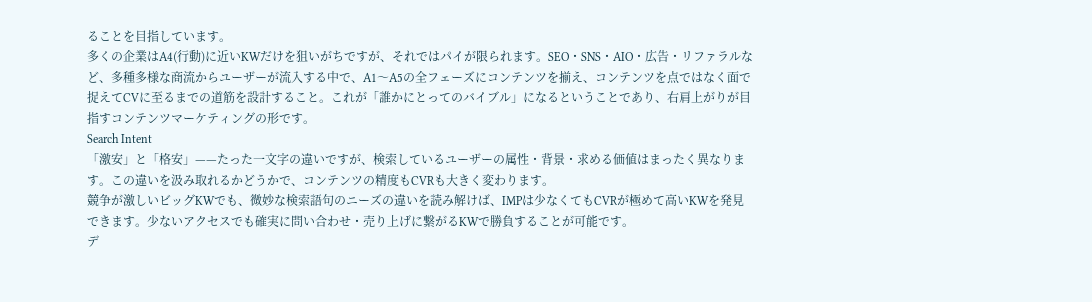ることを目指しています。
多くの企業はA4(行動)に近いKWだけを狙いがちですが、それではパイが限られます。SEO・SNS・AIO・広告・リファラルなど、多種多様な商流からユーザーが流入する中で、A1〜A5の全フェーズにコンテンツを揃え、コンテンツを点ではなく面で捉えてCVに至るまでの道筋を設計すること。これが「誰かにとってのバイブル」になるということであり、右肩上がりが目指すコンテンツマーケティングの形です。
Search Intent
「激安」と「格安」——たった一文字の違いですが、検索しているユーザーの属性・背景・求める価値はまったく異なります。この違いを汲み取れるかどうかで、コンテンツの精度もCVRも大きく変わります。
競争が激しいビッグKWでも、微妙な検索語句のニーズの違いを読み解けば、IMPは少なくてもCVRが極めて高いKWを発見できます。少ないアクセスでも確実に問い合わせ・売り上げに繋がるKWで勝負することが可能です。
デ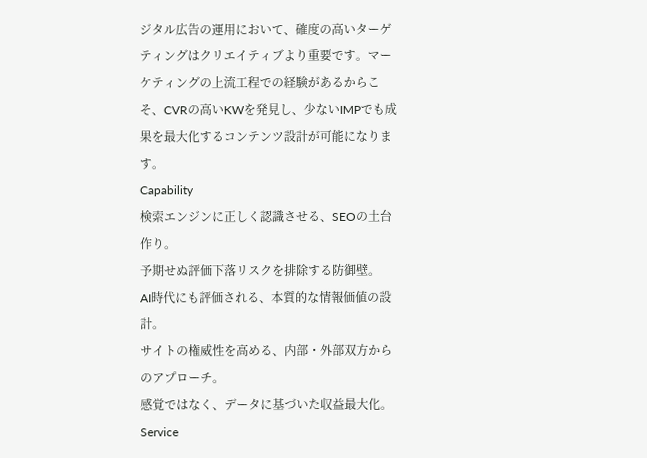ジタル広告の運用において、確度の高いターゲティングはクリエイティブより重要です。マーケティングの上流工程での経験があるからこそ、CVRの高いKWを発見し、少ないIMPでも成果を最大化するコンテンツ設計が可能になります。
Capability
検索エンジンに正しく認識させる、SEOの土台作り。
予期せぬ評価下落リスクを排除する防御壁。
AI時代にも評価される、本質的な情報価値の設計。
サイトの権威性を高める、内部・外部双方からのアプローチ。
感覚ではなく、データに基づいた収益最大化。
Service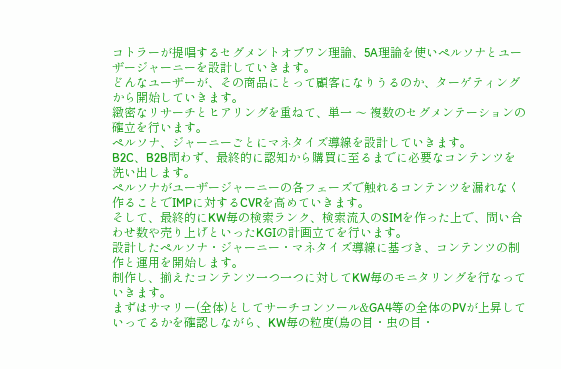コトラーが提唱するセグメントオブワン理論、5A理論を使いペルソナとユーザージャーニーを設計していきます。
どんなユーザーが、その商品にとって顧客になりうるのか、ターゲティングから開始していきます。
緻密なリサーチとヒアリングを重ねて、単一 〜 複数のセグメンテーションの確立を行います。
ペルソナ、ジャーニーごとにマネタイズ導線を設計していきます。
B2C、B2B問わず、最終的に認知から購買に至るまでに必要なコンテンツを洗い出します。
ペルソナがユーザージャーニーの各フェーズで触れるコンテンツを漏れなく作ることでIMPに対するCVRを高めていきます。
そして、最終的にKW毎の検索ランク、検索流入のSIMを作った上で、問い合わせ数や売り上げといったKGIの計画立てを行います。
設計したペルソナ・ジャーニー・マネタイズ導線に基づき、コンテンツの制作と運用を開始します。
制作し、揃えたコンテンツ一つ一つに対してKW毎のモニタリングを行なっていきます。
まずはサマリー(全体)としてサーチコンソール&GA4等の全体のPVが上昇していってるかを確認しながら、KW毎の粒度(鳥の目・虫の目・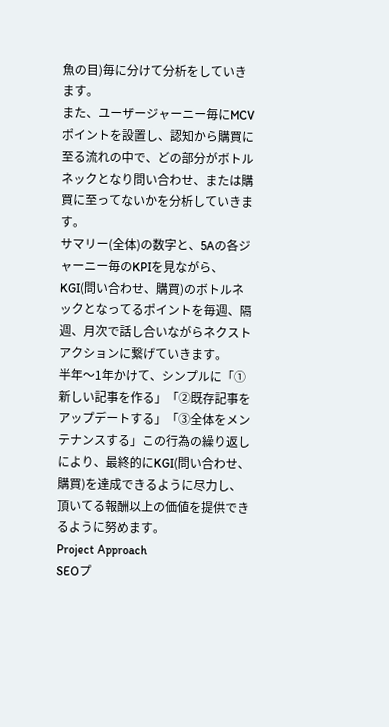魚の目)毎に分けて分析をしていきます。
また、ユーザージャーニー毎にMCVポイントを設置し、認知から購買に至る流れの中で、どの部分がボトルネックとなり問い合わせ、または購買に至ってないかを分析していきます。
サマリー(全体)の数字と、5Aの各ジャーニー毎のKPIを見ながら、KGI(問い合わせ、購買)のボトルネックとなってるポイントを毎週、隔週、月次で話し合いながらネクストアクションに繋げていきます。
半年〜1年かけて、シンプルに「①新しい記事を作る」「②既存記事をアップデートする」「③全体をメンテナンスする」この行為の繰り返しにより、最終的にKGI(問い合わせ、購買)を達成できるように尽力し、頂いてる報酬以上の価値を提供できるように努めます。
Project Approach
SEOプ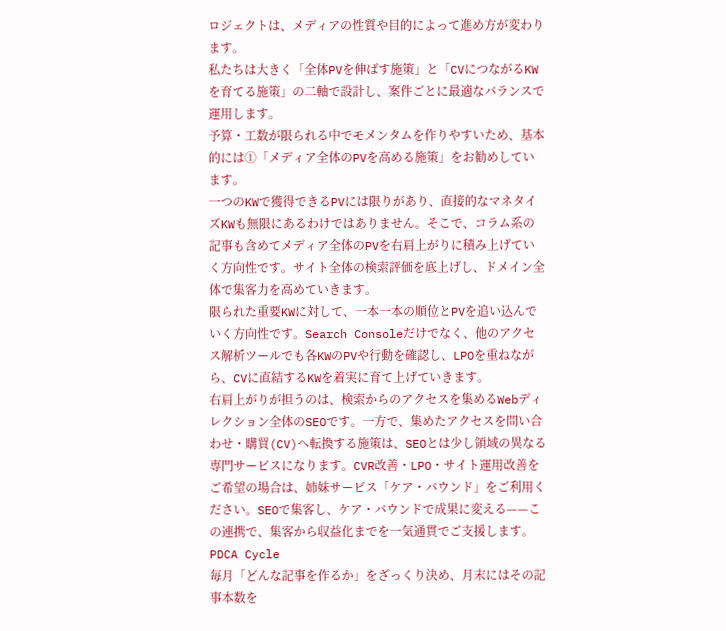ロジェクトは、メディアの性質や目的によって進め方が変わります。
私たちは大きく「全体PVを伸ばす施策」と「CVにつながるKWを育てる施策」の二軸で設計し、案件ごとに最適なバランスで運用します。
予算・工数が限られる中でモメンタムを作りやすいため、基本的には①「メディア全体のPVを高める施策」をお勧めしています。
一つのKWで獲得できるPVには限りがあり、直接的なマネタイズKWも無限にあるわけではありません。そこで、コラム系の記事も含めてメディア全体のPVを右肩上がりに積み上げていく方向性です。サイト全体の検索評価を底上げし、ドメイン全体で集客力を高めていきます。
限られた重要KWに対して、一本一本の順位とPVを追い込んでいく方向性です。Search Consoleだけでなく、他のアクセス解析ツールでも各KWのPVや行動を確認し、LPOを重ねながら、CVに直結するKWを着実に育て上げていきます。
右肩上がりが担うのは、検索からのアクセスを集めるWebディレクション全体のSEOです。一方で、集めたアクセスを問い合わせ・購買(CV)へ転換する施策は、SEOとは少し領域の異なる専門サービスになります。CVR改善・LPO・サイト運用改善をご希望の場合は、姉妹サービス「ケア・バウンド」をご利用ください。SEOで集客し、ケア・バウンドで成果に変える——この連携で、集客から収益化までを一気通貫でご支援します。
PDCA Cycle
毎月「どんな記事を作るか」をざっくり決め、月末にはその記事本数を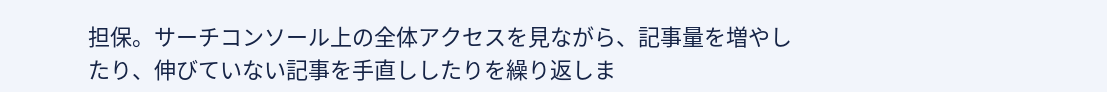担保。サーチコンソール上の全体アクセスを見ながら、記事量を増やしたり、伸びていない記事を手直ししたりを繰り返しま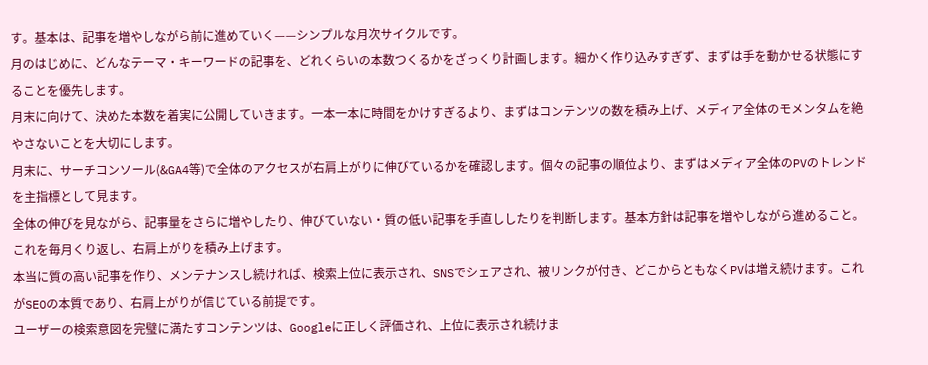す。基本は、記事を増やしながら前に進めていく——シンプルな月次サイクルです。
月のはじめに、どんなテーマ・キーワードの記事を、どれくらいの本数つくるかをざっくり計画します。細かく作り込みすぎず、まずは手を動かせる状態にすることを優先します。
月末に向けて、決めた本数を着実に公開していきます。一本一本に時間をかけすぎるより、まずはコンテンツの数を積み上げ、メディア全体のモメンタムを絶やさないことを大切にします。
月末に、サーチコンソール(&GA4等)で全体のアクセスが右肩上がりに伸びているかを確認します。個々の記事の順位より、まずはメディア全体のPVのトレンドを主指標として見ます。
全体の伸びを見ながら、記事量をさらに増やしたり、伸びていない・質の低い記事を手直ししたりを判断します。基本方針は記事を増やしながら進めること。これを毎月くり返し、右肩上がりを積み上げます。
本当に質の高い記事を作り、メンテナンスし続ければ、検索上位に表示され、SNSでシェアされ、被リンクが付き、どこからともなくPVは増え続けます。これがSEOの本質であり、右肩上がりが信じている前提です。
ユーザーの検索意図を完璧に満たすコンテンツは、Googleに正しく評価され、上位に表示され続けま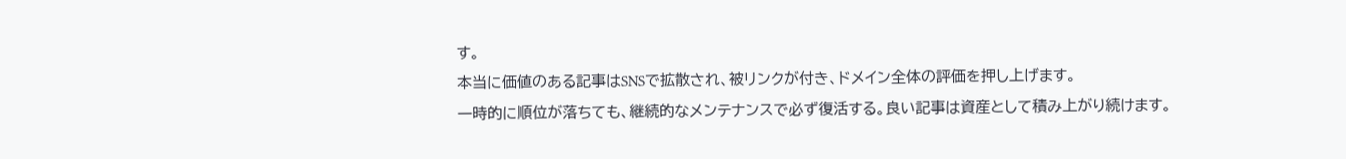す。
本当に価値のある記事はSNSで拡散され、被リンクが付き、ドメイン全体の評価を押し上げます。
一時的に順位が落ちても、継続的なメンテナンスで必ず復活する。良い記事は資産として積み上がり続けます。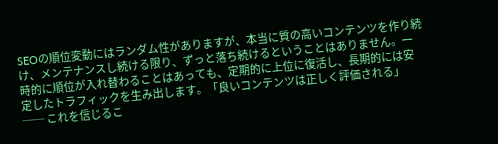SEOの順位変動にはランダム性がありますが、本当に質の高いコンテンツを作り続け、メンテナンスし続ける限り、ずっと落ち続けるということはありません。一時的に順位が入れ替わることはあっても、定期的に上位に復活し、長期的には安定したトラフィックを生み出します。「良いコンテンツは正しく評価される」── これを信じるこ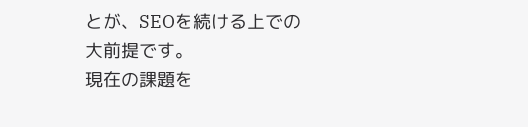とが、SEOを続ける上での大前提です。
現在の課題を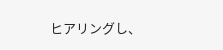ヒアリングし、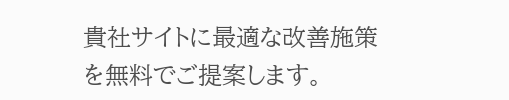貴社サイトに最適な改善施策を無料でご提案します。